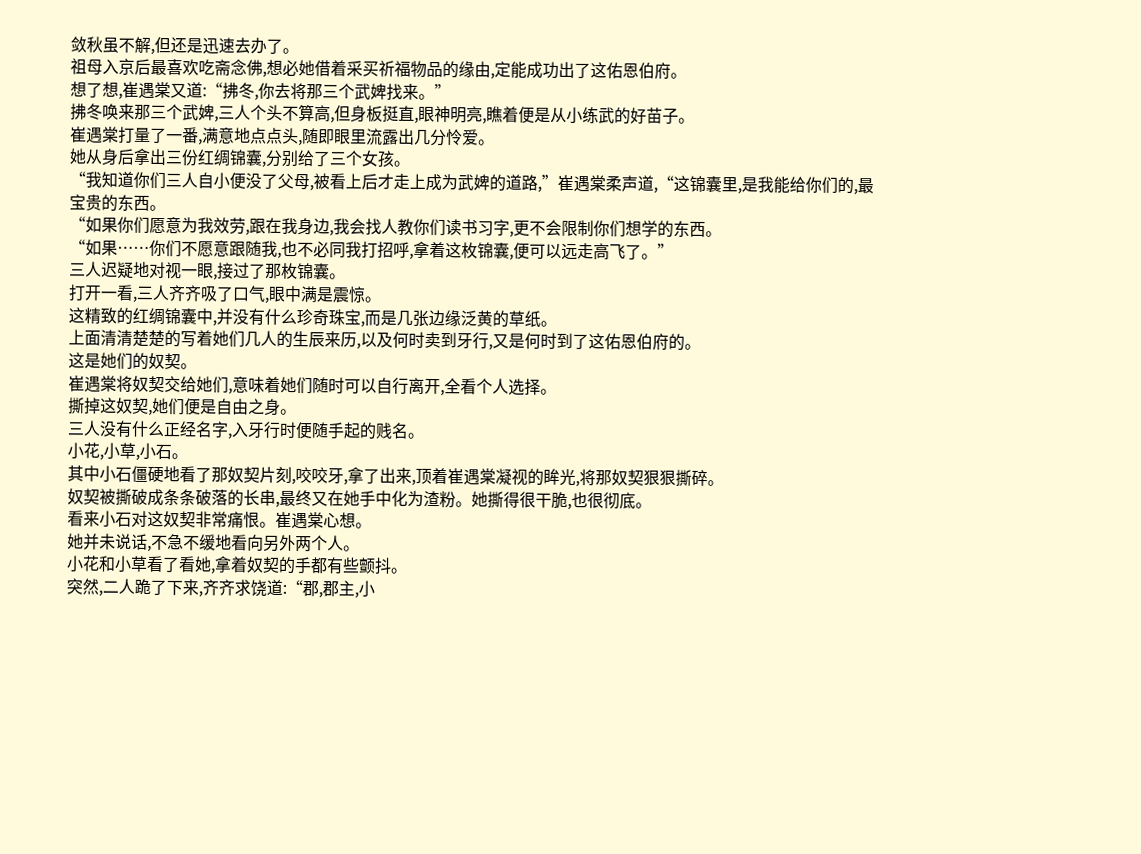敛秋虽不解,但还是迅速去办了。
祖母入京后最喜欢吃斋念佛,想必她借着采买祈福物品的缘由,定能成功出了这佑恩伯府。
想了想,崔遇棠又道:“拂冬,你去将那三个武婢找来。”
拂冬唤来那三个武婢,三人个头不算高,但身板挺直,眼神明亮,瞧着便是从小练武的好苗子。
崔遇棠打量了一番,满意地点点头,随即眼里流露出几分怜爱。
她从身后拿出三份红绸锦囊,分别给了三个女孩。
“我知道你们三人自小便没了父母,被看上后才走上成为武婢的道路,”崔遇棠柔声道,“这锦囊里,是我能给你们的,最宝贵的东西。
“如果你们愿意为我效劳,跟在我身边,我会找人教你们读书习字,更不会限制你们想学的东西。
“如果……你们不愿意跟随我,也不必同我打招呼,拿着这枚锦囊,便可以远走高飞了。”
三人迟疑地对视一眼,接过了那枚锦囊。
打开一看,三人齐齐吸了口气,眼中满是震惊。
这精致的红绸锦囊中,并没有什么珍奇珠宝,而是几张边缘泛黄的草纸。
上面清清楚楚的写着她们几人的生辰来历,以及何时卖到牙行,又是何时到了这佑恩伯府的。
这是她们的奴契。
崔遇棠将奴契交给她们,意味着她们随时可以自行离开,全看个人选择。
撕掉这奴契,她们便是自由之身。
三人没有什么正经名字,入牙行时便随手起的贱名。
小花,小草,小石。
其中小石僵硬地看了那奴契片刻,咬咬牙,拿了出来,顶着崔遇棠凝视的眸光,将那奴契狠狠撕碎。
奴契被撕破成条条破落的长串,最终又在她手中化为渣粉。她撕得很干脆,也很彻底。
看来小石对这奴契非常痛恨。崔遇棠心想。
她并未说话,不急不缓地看向另外两个人。
小花和小草看了看她,拿着奴契的手都有些颤抖。
突然,二人跪了下来,齐齐求饶道:“郡,郡主,小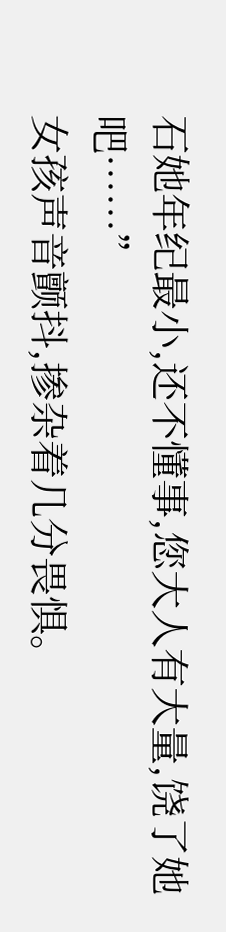石她年纪最小,还不懂事,您大人有大量,饶了她吧……”
女孩声音颤抖,掺杂着几分畏惧。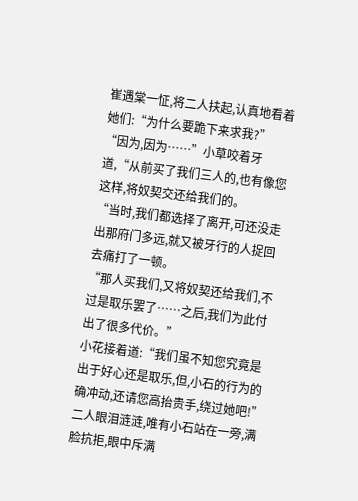崔遇棠一怔,将二人扶起,认真地看着她们:“为什么要跪下来求我?”
“因为,因为……”小草咬着牙道,“从前买了我们三人的,也有像您这样,将奴契交还给我们的。
“当时,我们都选择了离开,可还没走出那府门多远,就又被牙行的人捉回去痛打了一顿。
“那人买我们,又将奴契还给我们,不过是取乐罢了……之后,我们为此付出了很多代价。”
小花接着道:“我们虽不知您究竟是出于好心还是取乐,但,小石的行为的确冲动,还请您高抬贵手,绕过她吧!”
二人眼泪涟涟,唯有小石站在一旁,满脸抗拒,眼中斥满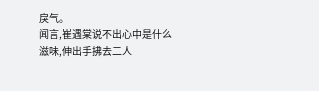戾气。
闻言,崔遇棠说不出心中是什么滋味,伸出手拂去二人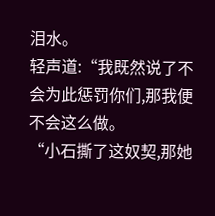泪水。
轻声道:“我既然说了不会为此惩罚你们,那我便不会这么做。
“小石撕了这奴契,那她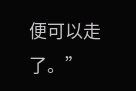便可以走了。”